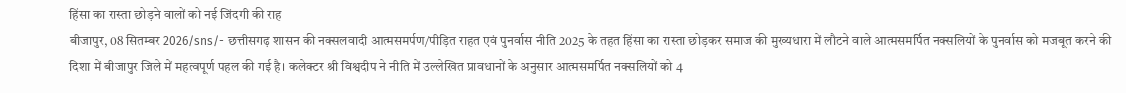हिंसा का रास्ता छोड़ने वालों को नई जिंदगी की राह
बीजापुर, 08 सितम्बर 2026/sns/- छत्तीसगढ़ शासन की नक्सलवादी आत्मसमर्पण/पीड़ित राहत एवं पुनर्वास नीति 2025 के तहत हिंसा का रास्ता छोड़कर समाज की मुख्यधारा में लौटने वाले आत्मसमर्पित नक्सलियों के पुनर्वास को मजबूत करने की दिशा में बीजापुर जिले में महत्वपूर्ण पहल की गई है। कलेक्टर श्री विश्वदीप ने नीति में उल्लेखित प्रावधानों के अनुसार आत्मसमर्पित नक्सलियों को 4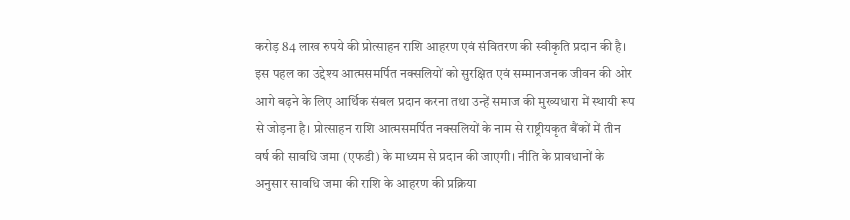करोड़ 84 लाख रुपये की प्रोत्साहन राशि आहरण एवं संवितरण की स्वीकृति प्रदान की है।
इस पहल का उद्देश्य आत्मसमर्पित नक्सलियों को सुरक्षित एवं सम्मानजनक जीवन की ओर आगे बढ़ने के लिए आर्थिक संबल प्रदान करना तथा उन्हें समाज की मुख्यधारा में स्थायी रूप से जोड़ना है। प्रोत्साहन राशि आत्मसमर्पित नक्सलियों के नाम से राष्ट्रीयकृत बैंकों में तीन वर्ष की सावधि जमा (एफडी) के माध्यम से प्रदान की जाएगी। नीति के प्रावधानों के अनुसार सावधि जमा की राशि के आहरण की प्रक्रिया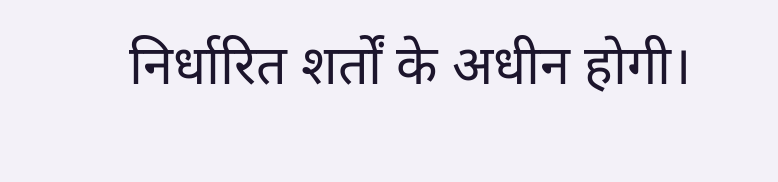निर्धारित शर्तों के अधीन होगी।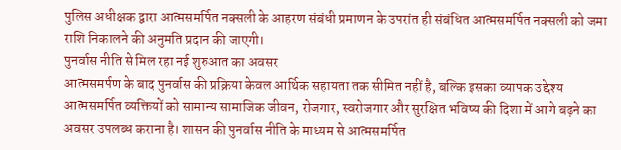पुलिस अधीक्षक द्वारा आत्मसमर्पित नक्सली के आहरण संबंधी प्रमाणन के उपरांत ही संबंधित आत्मसमर्पित नक्सली को जमा राशि निकालने की अनुमति प्रदान की जाएगी।
पुनर्वास नीति से मिल रहा नई शुरुआत का अवसर
आत्मसमर्पण के बाद पुनर्वास की प्रक्रिया केवल आर्थिक सहायता तक सीमित नहीं है, बल्कि इसका व्यापक उद्देश्य आत्मसमर्पित व्यक्तियों को सामान्य सामाजिक जीवन, रोजगार, स्वरोजगार और सुरक्षित भविष्य की दिशा में आगे बढ़ने का अवसर उपलब्ध कराना है। शासन की पुनर्वास नीति के माध्यम से आत्मसमर्पित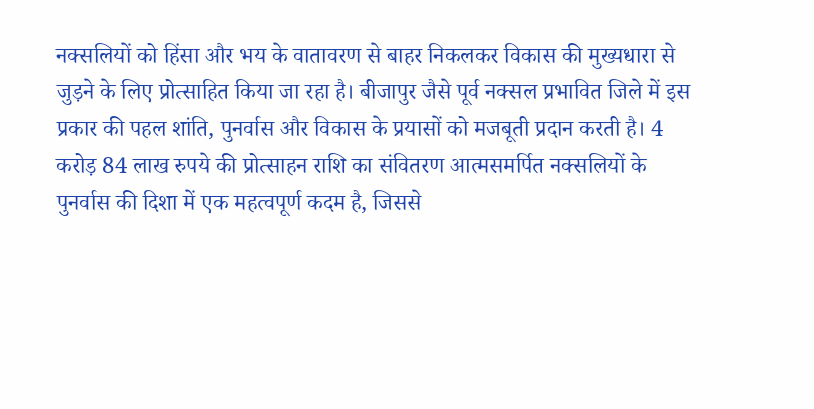नक्सलियों को हिंसा और भय के वातावरण से बाहर निकलकर विकास की मुख्यधारा से जुड़ने के लिए प्रोत्साहित किया जा रहा है। बीजापुर जैसे पूर्व नक्सल प्रभावित जिले में इस प्रकार की पहल शांति, पुनर्वास और विकास के प्रयासों को मजबूती प्रदान करती है। 4 करोड़ 84 लाख रुपये की प्रोत्साहन राशि का संवितरण आत्मसमर्पित नक्सलियों के पुनर्वास की दिशा में एक महत्वपूर्ण कदम है, जिससे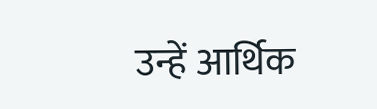उन्हें आर्थिक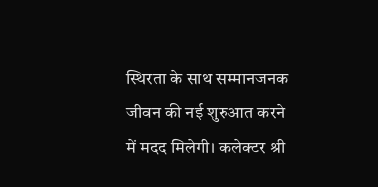स्थिरता के साथ सम्मानजनक जीवन की नई शुरुआत करने में मदद मिलेगी। कलेक्टर श्री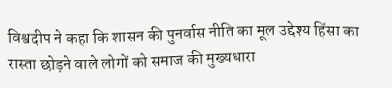विश्वदीप ने कहा कि शासन की पुनर्वास नीति का मूल उद्देश्य हिंसा का रास्ता छोड़ने वाले लोगों को समाज की मुख्यधारा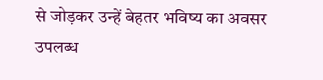से जोड़कर उन्हें बेहतर भविष्य का अवसर उपलब्ध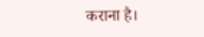कराना है।